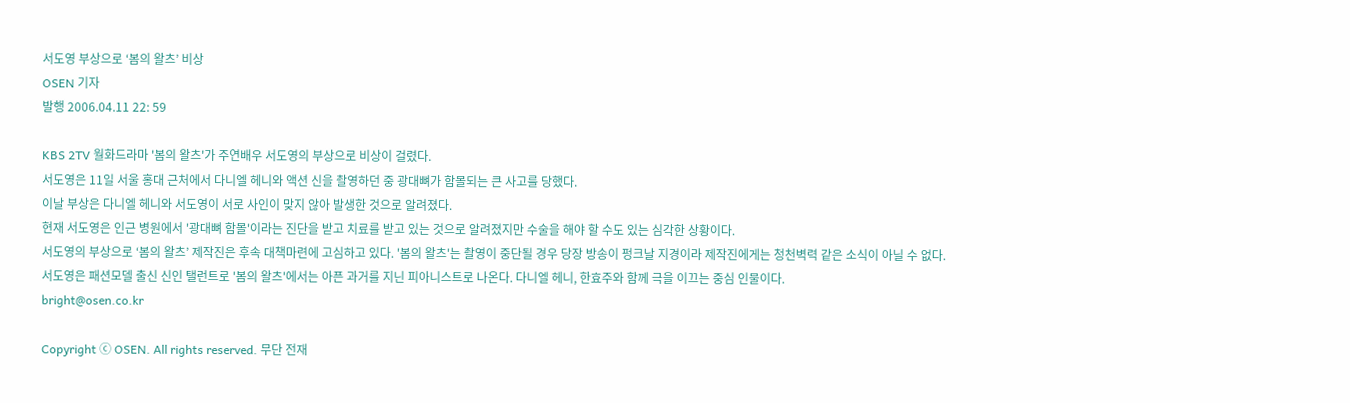서도영 부상으로 ‘봄의 왈츠’ 비상
OSEN 기자
발행 2006.04.11 22: 59

KBS 2TV 월화드라마 '봄의 왈츠'가 주연배우 서도영의 부상으로 비상이 걸렸다.
서도영은 11일 서울 홍대 근처에서 다니엘 헤니와 액션 신을 촬영하던 중 광대뼈가 함몰되는 큰 사고를 당했다.
이날 부상은 다니엘 헤니와 서도영이 서로 사인이 맞지 않아 발생한 것으로 알려졌다.
현재 서도영은 인근 병원에서 '광대뼈 함몰'이라는 진단을 받고 치료를 받고 있는 것으로 알려졌지만 수술을 해야 할 수도 있는 심각한 상황이다.
서도영의 부상으로 ‘봄의 왈츠’ 제작진은 후속 대책마련에 고심하고 있다. '봄의 왈츠'는 촬영이 중단될 경우 당장 방송이 펑크날 지경이라 제작진에게는 청천벽력 같은 소식이 아닐 수 없다.
서도영은 패션모델 출신 신인 탤런트로 '봄의 왈츠'에서는 아픈 과거를 지닌 피아니스트로 나온다. 다니엘 헤니, 한효주와 함께 극을 이끄는 중심 인물이다.
bright@osen.co.kr

Copyright ⓒ OSEN. All rights reserved. 무단 전재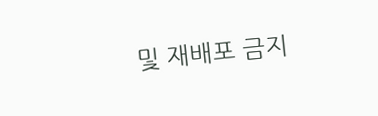및 재배포 금지